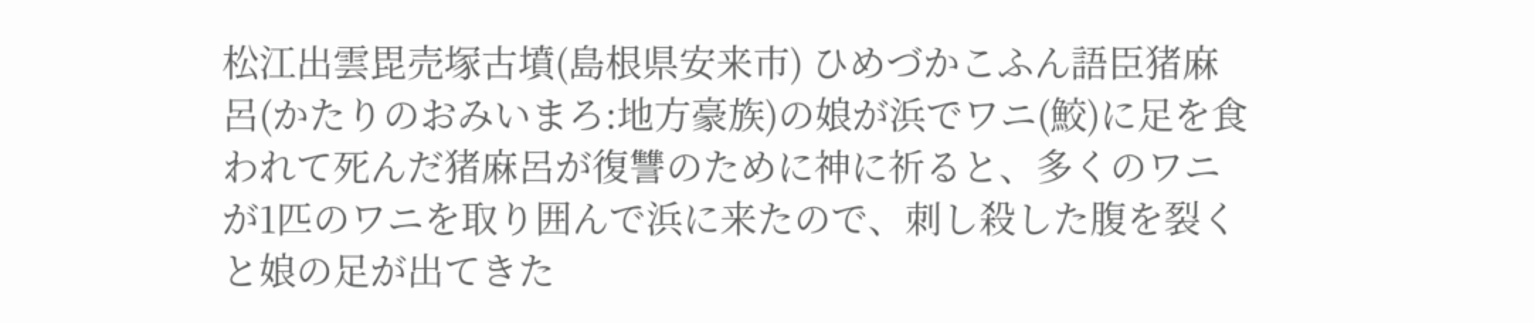松江出雲毘売塚古墳(島根県安来市) ひめづかこふん語臣猪麻呂(かたりのおみいまろ:地方豪族)の娘が浜でワニ(鮫)に足を食われて死んだ猪麻呂が復讐のために神に祈ると、多くのワニが1匹のワニを取り囲んで浜に来たので、刺し殺した腹を裂くと娘の足が出てきた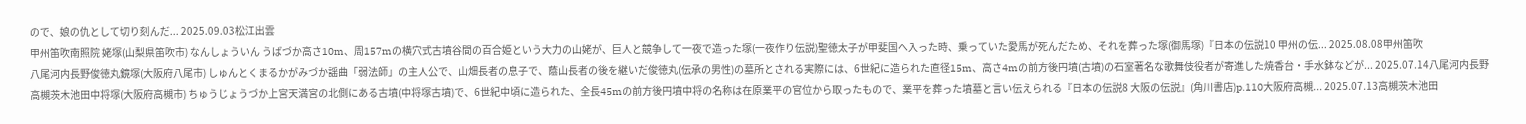ので、娘の仇として切り刻んだ... 2025.09.03松江出雲
甲州笛吹南照院 姥塚(山梨県笛吹市) なんしょういん うばづか高さ10m、周157mの横穴式古墳谷間の百合姫という大力の山姥が、巨人と競争して一夜で造った塚(一夜作り伝説)聖徳太子が甲斐国へ入った時、乗っていた愛馬が死んだため、それを葬った塚(御馬塚)『日本の伝説10 甲州の伝... 2025.08.08甲州笛吹
八尾河内長野俊徳丸鏡塚(大阪府八尾市) しゅんとくまるかがみづか謡曲「弱法師」の主人公で、山畑長者の息子で、蔭山長者の後を継いだ俊徳丸(伝承の男性)の墓所とされる実際には、6世紀に造られた直径15m、高さ4mの前方後円墳(古墳)の石室著名な歌舞伎役者が寄進した焼香台・手水鉢などが... 2025.07.14八尾河内長野
高槻茨木池田中将塚(大阪府高槻市) ちゅうじょうづか上宮天満宮の北側にある古墳(中将塚古墳)で、6世紀中頃に造られた、全長45mの前方後円墳中将の名称は在原業平の官位から取ったもので、業平を葬った墳墓と言い伝えられる『日本の伝説8 大阪の伝説』(角川書店)p.110大阪府高槻... 2025.07.13高槻茨木池田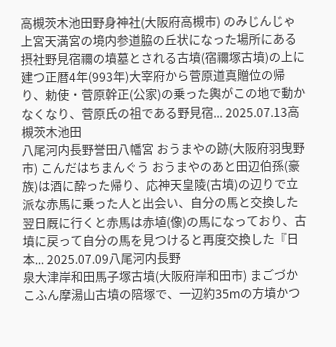高槻茨木池田野身神社(大阪府高槻市) のみじんじゃ上宮天満宮の境内参道脇の丘状になった場所にある摂社野見宿禰の墳墓とされる古墳(宿禰塚古墳)の上に建つ正暦4年(993年)大宰府から菅原道真贈位の帰り、勅使・菅原幹正(公家)の乗った輿がこの地で動かなくなり、菅原氏の祖である野見宿... 2025.07.13高槻茨木池田
八尾河内長野誉田八幡宮 おうまやの跡(大阪府羽曳野市) こんだはちまんぐう おうまやのあと田辺伯孫(豪族)は酒に酔った帰り、応神天皇陵(古墳)の辺りで立派な赤馬に乗った人と出会い、自分の馬と交換した翌日厩に行くと赤馬は赤埴(像)の馬になっており、古墳に戻って自分の馬を見つけると再度交換した『日本... 2025.07.09八尾河内長野
泉大津岸和田馬子塚古墳(大阪府岸和田市) まごづかこふん摩湯山古墳の陪塚で、一辺約35mの方墳かつ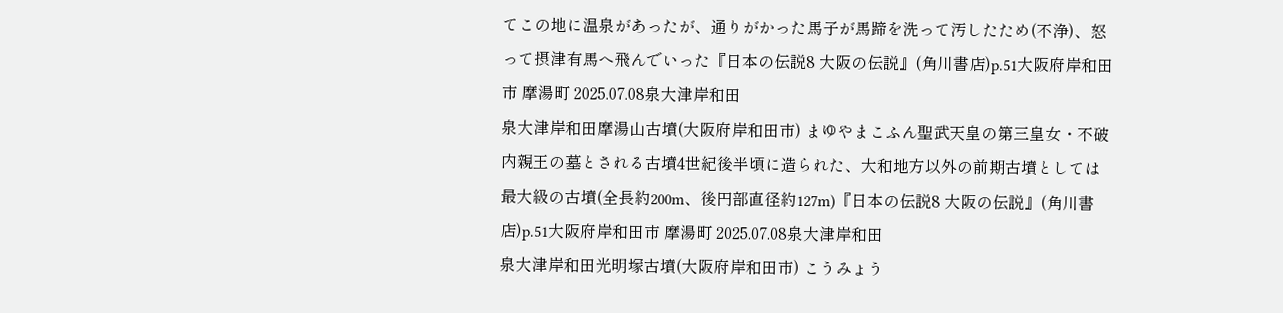てこの地に温泉があったが、通りがかった馬子が馬蹄を洗って汚したため(不浄)、怒って摂津有馬へ飛んでいった『日本の伝説8 大阪の伝説』(角川書店)p.51大阪府岸和田市 摩湯町 2025.07.08泉大津岸和田
泉大津岸和田摩湯山古墳(大阪府岸和田市) まゆやまこふん聖武天皇の第三皇女・不破内親王の墓とされる古墳4世紀後半頃に造られた、大和地方以外の前期古墳としては最大級の古墳(全長約200m、後円部直径約127m)『日本の伝説8 大阪の伝説』(角川書店)p.51大阪府岸和田市 摩湯町 2025.07.08泉大津岸和田
泉大津岸和田光明塚古墳(大阪府岸和田市) こうみょう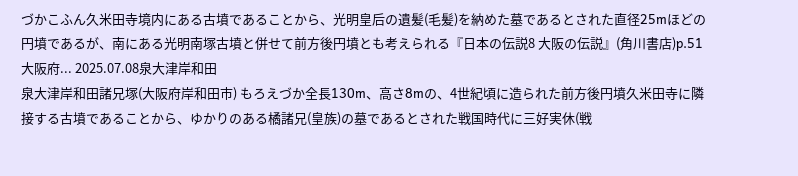づかこふん久米田寺境内にある古墳であることから、光明皇后の遺髪(毛髪)を納めた墓であるとされた直径25mほどの円墳であるが、南にある光明南塚古墳と併せて前方後円墳とも考えられる『日本の伝説8 大阪の伝説』(角川書店)p.51大阪府... 2025.07.08泉大津岸和田
泉大津岸和田諸兄塚(大阪府岸和田市) もろえづか全長130m、高さ8mの、4世紀頃に造られた前方後円墳久米田寺に隣接する古墳であることから、ゆかりのある橘諸兄(皇族)の墓であるとされた戦国時代に三好実休(戦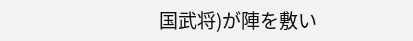国武将)が陣を敷い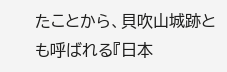たことから、貝吹山城跡とも呼ばれる『日本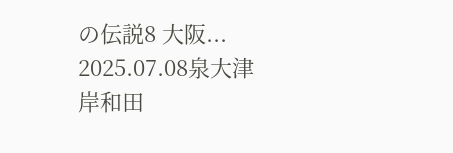の伝説8 大阪... 2025.07.08泉大津岸和田